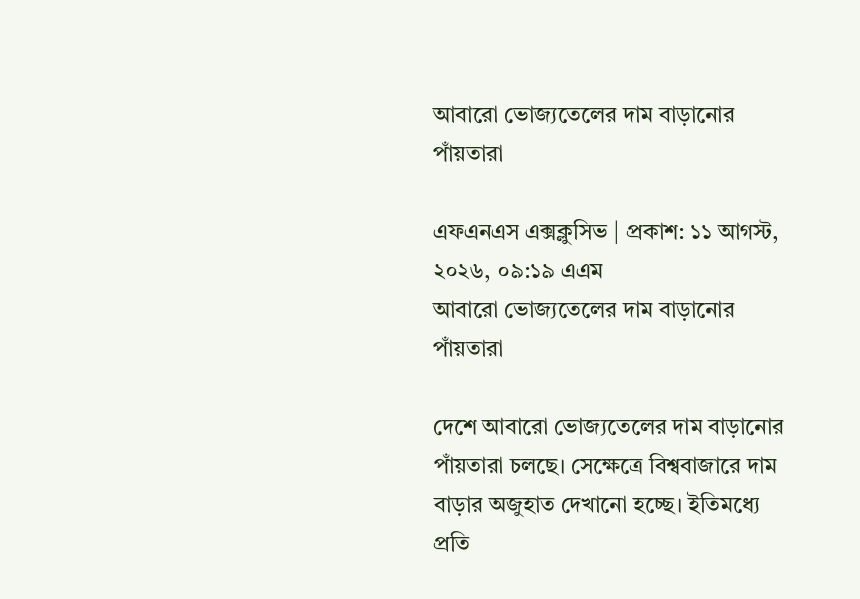আবারো ভোজ্যতেলের দাম বাড়ানোর পাঁয়তারা

এফএনএস এক্সক্লুসিভ | প্রকাশ: ১১ আগস্ট, ২০২৬, ০৯:১৯ এএম
আবারো ভোজ্যতেলের দাম বাড়ানোর পাঁয়তারা

দেশে আবারো ভোজ্যতেলের দাম বাড়ানোর পাঁয়তারা চলছে। সেক্ষেত্রে বিশ্ববাজারে দাম বাড়ার অজুহাত দেখানো হচ্ছে। ইতিমধ্যে প্রতি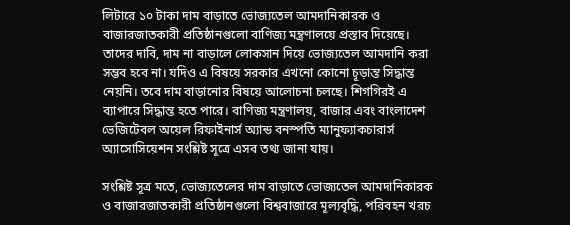লিটারে ১০ টাকা দাম বাড়াতে ভোজ্যতেল আমদানিকারক ও বাজারজাতকারী প্রতিষ্ঠানগুলো বাণিজ্য মন্ত্রণালয়ে প্রস্তাব দিয়েছে। তাদের দাবি, দাম না বাড়ালে লোকসান দিয়ে ভোজ্যতেল আমদানি করা সম্ভব হবে না। যদিও এ বিষয়ে সরকার এখনো কোনো চূড়ান্ত সিদ্ধান্ত নেয়নি। তবে দাম বাড়ানোর বিষয়ে আলোচনা চলছে। শিগগিরই এ ব্যাপারে সিদ্ধান্ত হতে পারে। বাণিজ্য মন্ত্রণালয়, বাজার এবং বাংলাদেশ ভেজিটেবল অয়েল রিফাইনার্স অ্যান্ড বনস্পতি ম্যানুফ্যাকচারার্স অ্যাসোসিয়েশন সংশ্লিষ্ট সূত্রে এসব তথ্য জানা যায়।

সংশ্লিষ্ট সূত্র মতে, ভোজ্যতেলের দাম বাড়াতে ভোজ্যতেল আমদানিকারক ও বাজারজাতকারী প্রতিষ্ঠানগুলো বিশ্ববাজারে মূল্যবৃদ্ধি, পরিবহন খরচ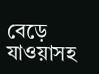বেড়ে যাওয়াসহ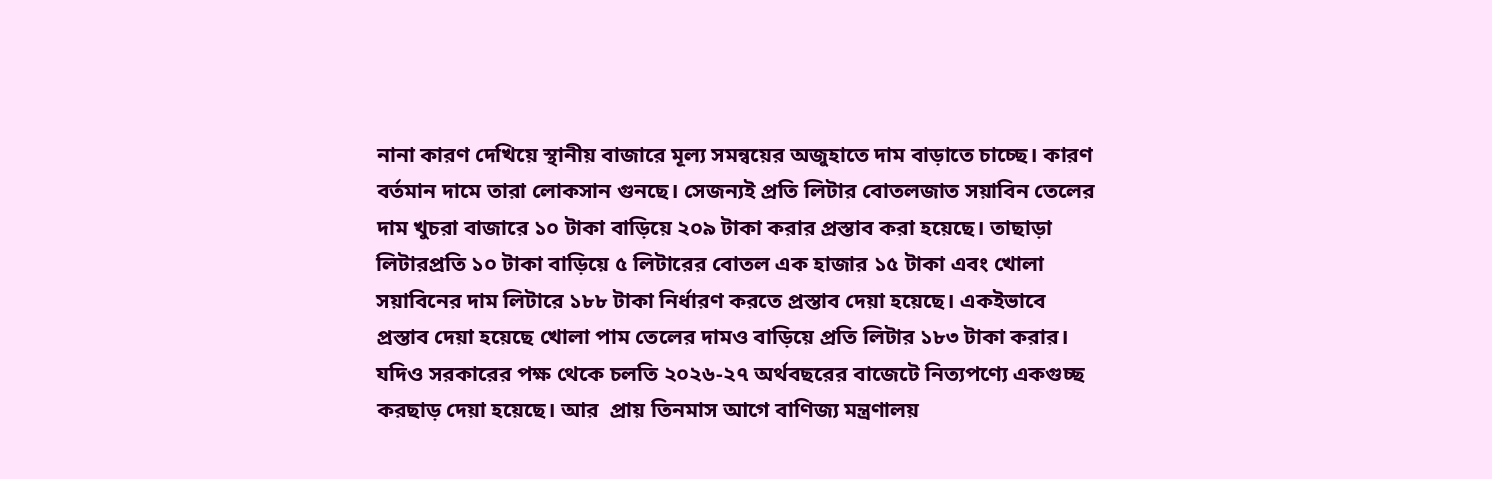নানা কারণ দেখিয়ে স্থানীয় বাজারে মূল্য সমন্বয়ের অজুহাতে দাম বাড়াতে চাচ্ছে। কারণ বর্তমান দামে তারা লোকসান গুনছে। সেজন্যই প্রতি লিটার বোতলজাত সয়াবিন তেলের দাম খুচরা বাজারে ১০ টাকা বাড়িয়ে ২০৯ টাকা করার প্রস্তাব করা হয়েছে। তাছাড়া লিটারপ্রতি ১০ টাকা বাড়িয়ে ৫ লিটারের বোতল এক হাজার ১৫ টাকা এবং খোলা সয়াবিনের দাম লিটারে ১৮৮ টাকা নির্ধারণ করতে প্রস্তাব দেয়া হয়েছে। একইভাবে প্রস্তাব দেয়া হয়েছে খোলা পাম তেলের দামও বাড়িয়ে প্রতি লিটার ১৮৩ টাকা করার। যদিও সরকারের পক্ষ থেকে চলতি ২০২৬-২৭ অর্থবছরের বাজেটে নিত্যপণ্যে একগুচ্ছ করছাড় দেয়া হয়েছে। আর  প্রায় তিনমাস আগে বাণিজ্য মন্ত্রণালয়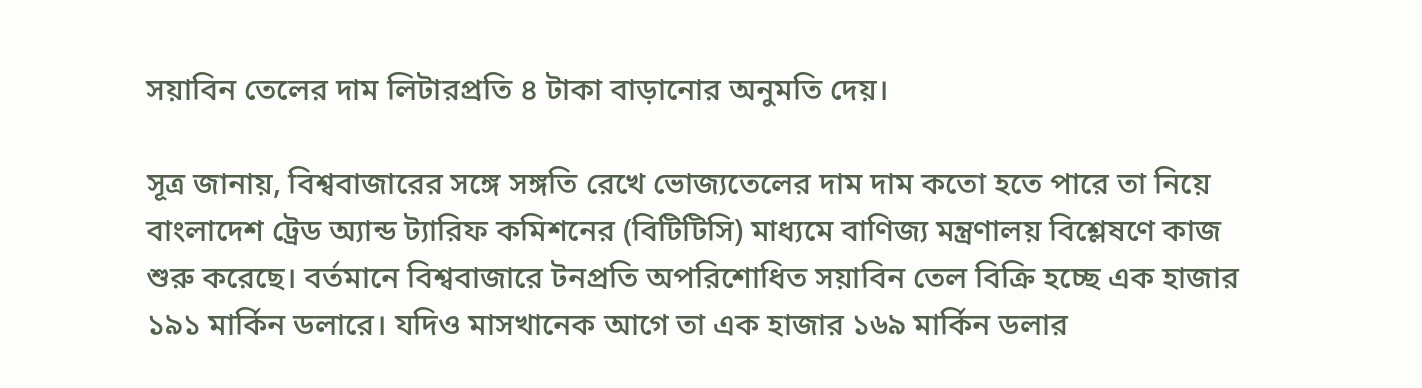সয়াবিন তেলের দাম লিটারপ্রতি ৪ টাকা বাড়ানোর অনুমতি দেয়।

সূত্র জানায়, বিশ্ববাজারের সঙ্গে সঙ্গতি রেখে ভোজ্যতেলের দাম দাম কতো হতে পারে তা নিয়ে বাংলাদেশ ট্রেড অ্যান্ড ট্যারিফ কমিশনের (বিটিটিসি) মাধ্যমে বাণিজ্য মন্ত্রণালয় বিশ্লেষণে কাজ শুরু করেছে। বর্তমানে বিশ্ববাজারে টনপ্রতি অপরিশোধিত সয়াবিন তেল বিক্রি হচ্ছে এক হাজার ১৯১ মার্কিন ডলারে। যদিও মাসখানেক আগে তা এক হাজার ১৬৯ মার্কিন ডলার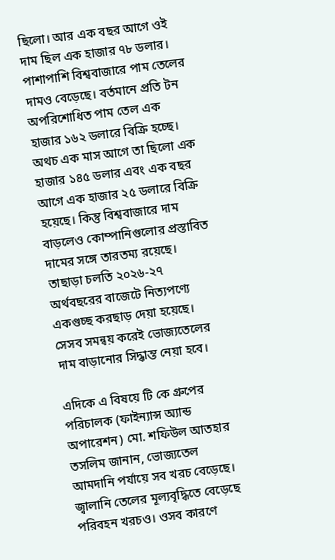ছিলো। আর এক বছর আগে ওই দাম ছিল এক হাজার ৭৮ ডলার। পাশাপাশি বিশ্ববাজারে পাম তেলের দামও বেড়েছে। বর্তমানে প্রতি টন অপরিশোধিত পাম তেল এক হাজার ১৬২ ডলারে বিক্রি হচ্ছে। অথচ এক মাস আগে তা ছিলো এক হাজার ১৪৫ ডলার এবং এক বছর আগে এক হাজার ২৫ ডলারে বিক্রি হয়েছে। কিন্তু বিশ্ববাজারে দাম বাড়লেও কোম্পানিগুলোর প্রস্তাবিত দামের সঙ্গে তারতম্য রয়েছে। তাছাড়া চলতি ২০২৬-২৭ অর্থবছরের বাজেটে নিত্যপণ্যে একগুচ্ছ করছাড় দেয়া হয়েছে। সেসব সমন্বয় করেই ভোজ্যতেলের দাম বাড়ানোর সিদ্ধান্ত নেয়া হবে।

এদিকে এ বিষয়ে টি কে গ্রুপের পরিচালক (ফাইন্যান্স অ্যান্ড অপারেশন) মো. শফিউল আতহার তসলিম জানান, ভোজ্যতেল আমদানি পর্যায়ে সব খরচ বেড়েছে। জ্বালানি তেলের মূল্যবৃদ্ধিতে বেড়েছে পরিবহন খরচও। ওসব কারণে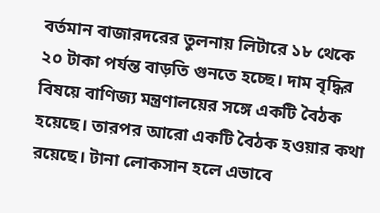বর্তমান বাজারদরের তুলনায় লিটারে ১৮ থেকে ২০ টাকা পর্যন্ত বাড়তি গুনতে হচ্ছে। দাম বৃদ্ধির বিষয়ে বাণিজ্য মন্ত্রণালয়ের সঙ্গে একটি বৈঠক হয়েছে। তারপর আরো একটি বৈঠক হওয়ার কথা রয়েছে। টানা লোকসান হলে এভাবে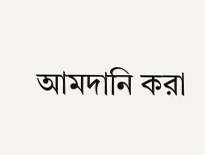আমদানি করা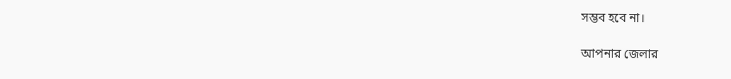সম্ভব হবে না।

আপনার জেলার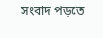সংবাদ পড়তে